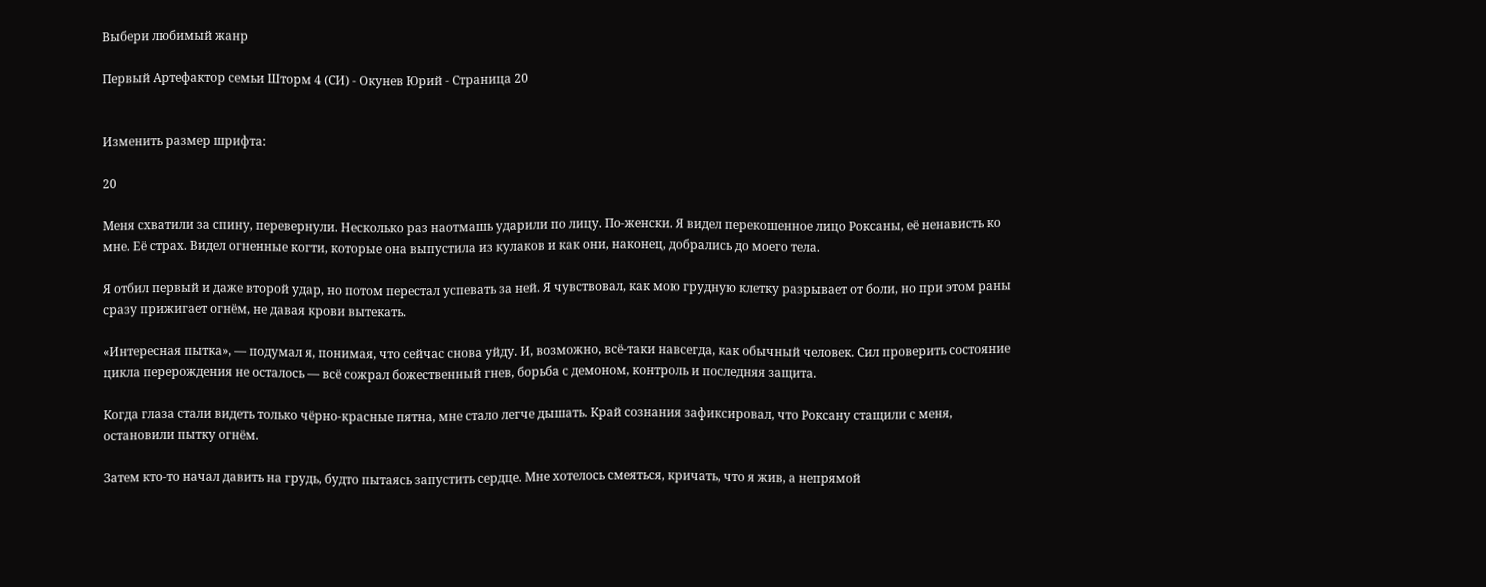Выбери любимый жанр

Первый Артефактор семьи Шторм 4 (СИ) - Окунев Юрий - Страница 20


Изменить размер шрифта:

20

Меня схватили за спину, перевернули. Несколько раз наотмашь ударили по лицу. По-женски. Я видел перекошенное лицо Роксаны, её ненависть ко мне. Её страх. Видел огненные когти, которые она выпустила из кулаков и как они, наконец, добрались до моего тела.

Я отбил первый и даже второй удар, но потом перестал успевать за ней. Я чувствовал, как мою грудную клетку разрывает от боли, но при этом раны сразу прижигает огнём, не давая крови вытекать.

«Интересная пытка», — подумал я, понимая, что сейчас снова уйду. И, возможно, всё-таки навсегда, как обычный человек. Сил проверить состояние цикла перерождения не осталось — всё сожрал божественный гнев, борьба с демоном, контроль и последняя защита.

Когда глаза стали видеть только чёрно-красные пятна, мне стало легче дышать. Край сознания зафиксировал, что Роксану стащили с меня, остановили пытку огнём.

Затем кто-то начал давить на грудь, будто пытаясь запустить сердце. Мне хотелось смеяться, кричать, что я жив, а непрямой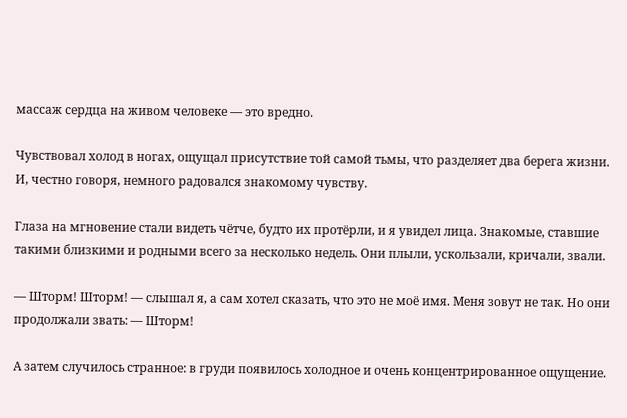массаж сердца на живом человеке — это вредно.

Чувствовал холод в ногах, ощущал присутствие той самой тьмы, что разделяет два берега жизни. И, честно говоря, немного радовался знакомому чувству.

Глаза на мгновение стали видеть чётче, будто их протёрли, и я увидел лица. Знакомые, ставшие такими близкими и родными всего за несколько недель. Они плыли, ускользали, кричали, звали.

— Шторм! Шторм! — слышал я, а сам хотел сказать, что это не моё имя. Меня зовут не так. Но они продолжали звать: — Шторм!

А затем случилось странное: в груди появилось холодное и очень концентрированное ощущение.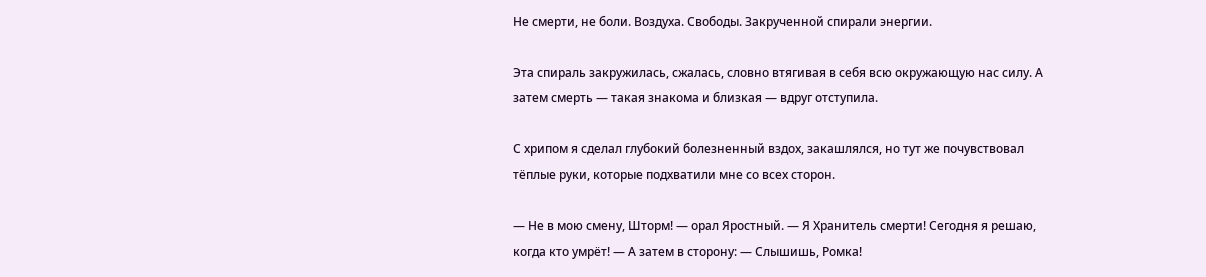Не смерти, не боли. Воздуха. Свободы. Закрученной спирали энергии.

Эта спираль закружилась, сжалась, словно втягивая в себя всю окружающую нас силу. А затем смерть — такая знакома и близкая — вдруг отступила.

С хрипом я сделал глубокий болезненный вздох, закашлялся, но тут же почувствовал тёплые руки, которые подхватили мне со всех сторон.

— Не в мою смену, Шторм! — орал Яростный. — Я Хранитель смерти! Сегодня я решаю, когда кто умрёт! — А затем в сторону: — Слышишь, Ромка!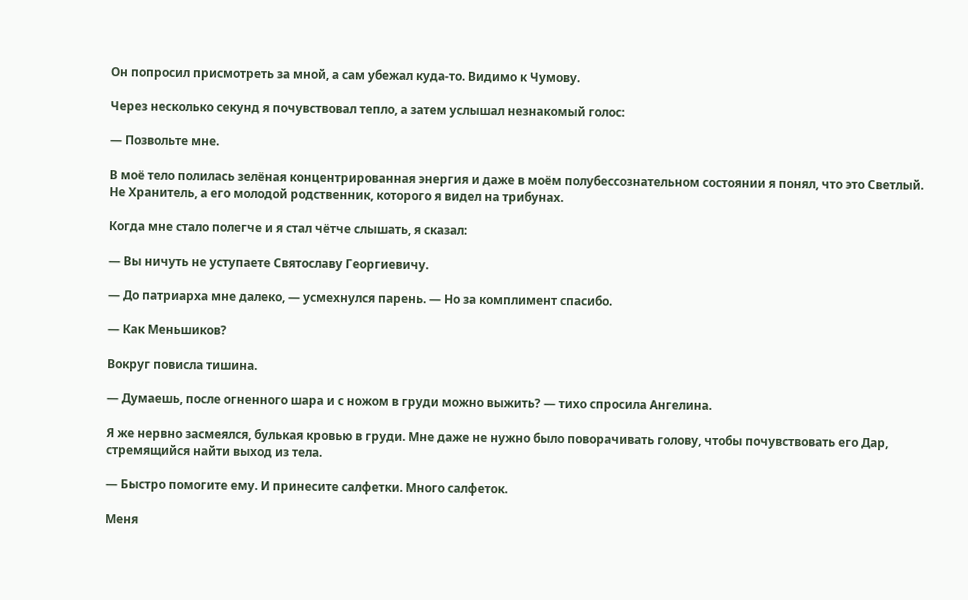Он попросил присмотреть за мной, а сам убежал куда-то. Видимо к Чумову.

Через несколько секунд я почувствовал тепло, а затем услышал незнакомый голос:

— Позвольте мне.

В моё тело полилась зелёная концентрированная энергия и даже в моём полубессознательном состоянии я понял, что это Светлый. Не Хранитель, а его молодой родственник, которого я видел на трибунах.

Когда мне стало полегче и я стал чётче слышать, я сказал:

— Вы ничуть не уступаете Святославу Георгиевичу.

— До патриарха мне далеко, — усмехнулся парень. — Но за комплимент спасибо.

— Как Меньшиков?

Вокруг повисла тишина.

— Думаешь, после огненного шара и с ножом в груди можно выжить? — тихо спросила Ангелина.

Я же нервно засмеялся, булькая кровью в груди. Мне даже не нужно было поворачивать голову, чтобы почувствовать его Дар, стремящийся найти выход из тела.

— Быстро помогите ему. И принесите салфетки. Много салфеток.

Меня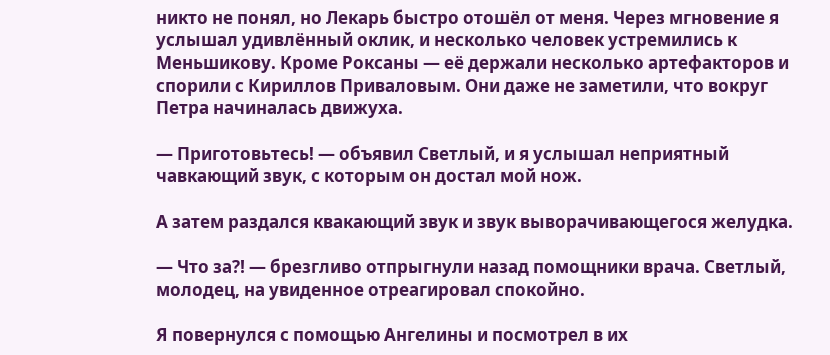никто не понял, но Лекарь быстро отошёл от меня. Через мгновение я услышал удивлённый оклик, и несколько человек устремились к Меньшикову. Кроме Роксаны — её держали несколько артефакторов и спорили с Кириллов Приваловым. Они даже не заметили, что вокруг Петра начиналась движуха.

— Приготовьтесь! — объявил Светлый, и я услышал неприятный чавкающий звук, с которым он достал мой нож.

А затем раздался квакающий звук и звук выворачивающегося желудка.

— Что за⁈ — брезгливо отпрыгнули назад помощники врача. Светлый, молодец, на увиденное отреагировал спокойно.

Я повернулся с помощью Ангелины и посмотрел в их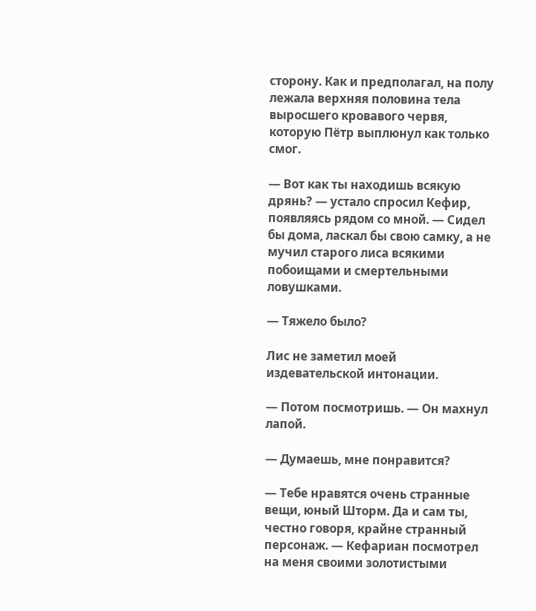сторону. Как и предполагал, на полу лежала верхняя половина тела выросшего кровавого червя, которую Пётр выплюнул как только смог.

— Вот как ты находишь всякую дрянь? — устало спросил Кефир, появляясь рядом со мной. — Сидел бы дома, ласкал бы свою самку, а не мучил старого лиса всякими побоищами и смертельными ловушками.

— Тяжело было?

Лис не заметил моей издевательской интонации.

— Потом посмотришь. — Он махнул лапой.

— Думаешь, мне понравится?

— Тебе нравятся очень странные вещи, юный Шторм. Да и сам ты, честно говоря, крайне странный персонаж. — Кефариан посмотрел на меня своими золотистыми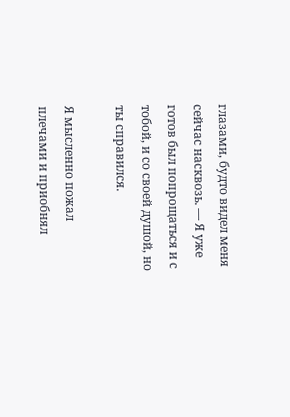глазами, будто видел меня сейчас насквозь. — Я уже готов был попрощаться и с тобой, и со своей душой, но ты справился.

Я мысленно пожал плечами и приобнял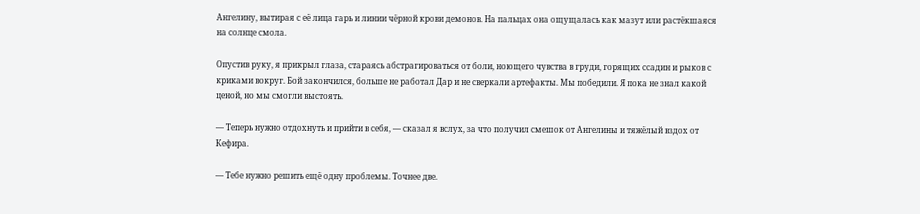Ангелину, вытирая с её лица гарь и линии чёрной крови демонов. На пальцах она ощущалась как мазут или растёкшаяся на солнце смола.

Опустив руку, я прикрыл глаза, стараясь абстрагироваться от боли, ноющего чувства в груди, горящих ссадин и рыков с криками вокруг. Бой закончился, больше не работал Дар и не сверкали артефакты. Мы победили. Я пока не знал какой ценой, но мы смогли выстоять.

— Теперь нужно отдохнуть и прийти в себя, — сказал я вслух, за что получил смешок от Ангелины и тяжёлый вздох от Кефира.

— Тебе нужно решить ещё одну проблемы. Точнее две.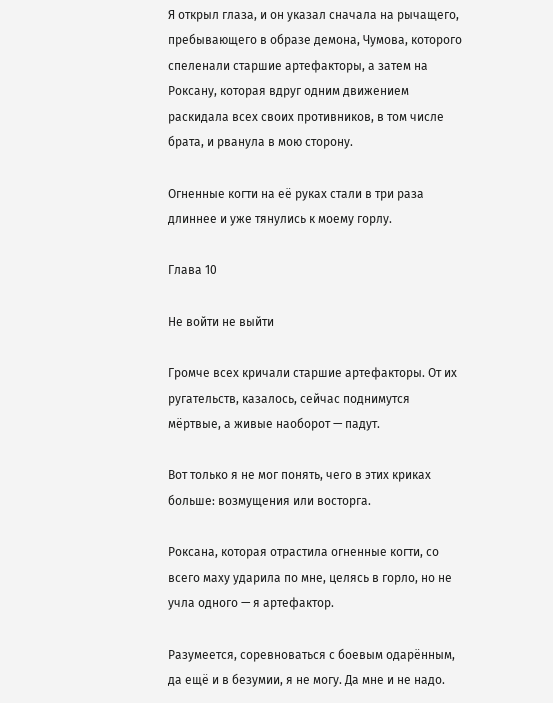Я открыл глаза, и он указал сначала на рычащего, пребывающего в образе демона, Чумова, которого спеленали старшие артефакторы, а затем на Роксану, которая вдруг одним движением раскидала всех своих противников, в том числе брата, и рванула в мою сторону.

Огненные когти на её руках стали в три раза длиннее и уже тянулись к моему горлу.

Глава 10

Не войти не выйти

Громче всех кричали старшие артефакторы. От их ругательств, казалось, сейчас поднимутся мёртвые, а живые наоборот — падут.

Вот только я не мог понять, чего в этих криках больше: возмущения или восторга.

Роксана, которая отрастила огненные когти, со всего маху ударила по мне, целясь в горло, но не учла одного — я артефактор.

Разумеется, соревноваться с боевым одарённым, да ещё и в безумии, я не могу. Да мне и не надо.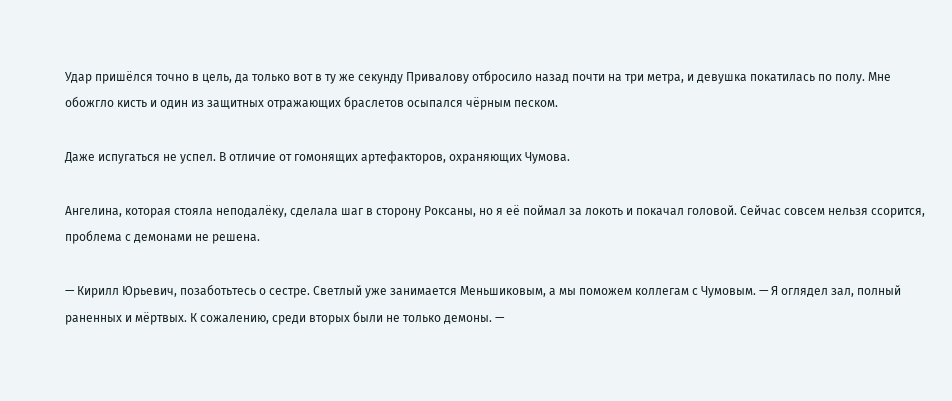Удар пришёлся точно в цель, да только вот в ту же секунду Привалову отбросило назад почти на три метра, и девушка покатилась по полу. Мне обожгло кисть и один из защитных отражающих браслетов осыпался чёрным песком.

Даже испугаться не успел. В отличие от гомонящих артефакторов, охраняющих Чумова.

Ангелина, которая стояла неподалёку, сделала шаг в сторону Роксаны, но я её поймал за локоть и покачал головой. Сейчас совсем нельзя ссорится, проблема с демонами не решена.

— Кирилл Юрьевич, позаботьтесь о сестре. Светлый уже занимается Меньшиковым, а мы поможем коллегам с Чумовым. — Я оглядел зал, полный раненных и мёртвых. К сожалению, среди вторых были не только демоны. —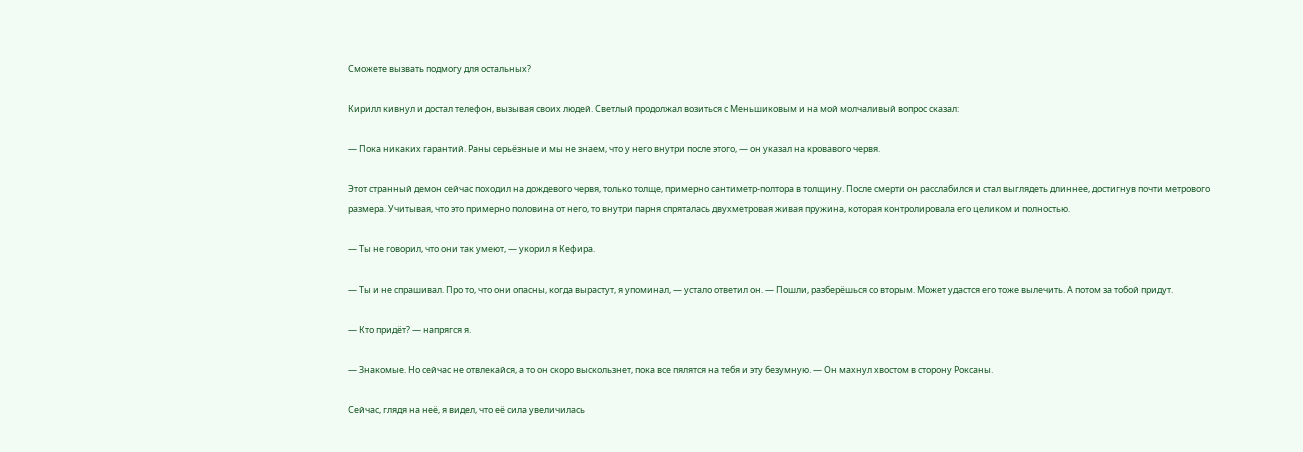Сможете вызвать подмогу для остальных?

Кирилл кивнул и достал телефон, вызывая своих людей. Светлый продолжал возиться с Меньшиковым и на мой молчаливый вопрос сказал:

— Пока никаких гарантий. Раны серьёзные и мы не знаем, что у него внутри после этого, — он указал на кровавого червя.

Этот странный демон сейчас походил на дождевого червя, только толще, примерно сантиметр-полтора в толщину. После смерти он расслабился и стал выглядеть длиннее, достигнув почти метрового размера. Учитывая, что это примерно половина от него, то внутри парня спряталась двухметровая живая пружина, которая контролировала его целиком и полностью.

— Ты не говорил, что они так умеют, — укорил я Кефира.

— Ты и не спрашивал. Про то, что они опасны, когда вырастут, я упоминал, — устало ответил он. — Пошли, разберёшься со вторым. Может удастся его тоже вылечить. А потом за тобой придут.

— Кто придёт? — напрягся я.

— Знакомые. Но сейчас не отвлекайся, а то он скоро выскользнет, пока все пялятся на тебя и эту безумную. — Он махнул хвостом в сторону Роксаны.

Сейчас, глядя на неё, я видел, что её сила увеличилась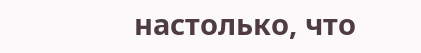настолько, что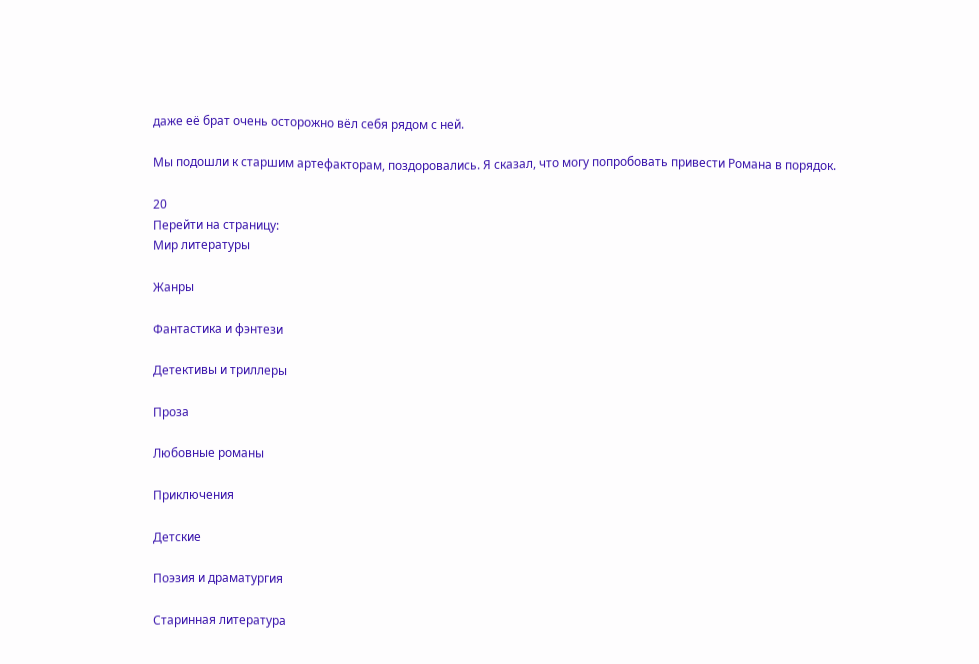даже её брат очень осторожно вёл себя рядом с ней.

Мы подошли к старшим артефакторам, поздоровались. Я сказал, что могу попробовать привести Романа в порядок.

20
Перейти на страницу:
Мир литературы

Жанры

Фантастика и фэнтези

Детективы и триллеры

Проза

Любовные романы

Приключения

Детские

Поэзия и драматургия

Старинная литература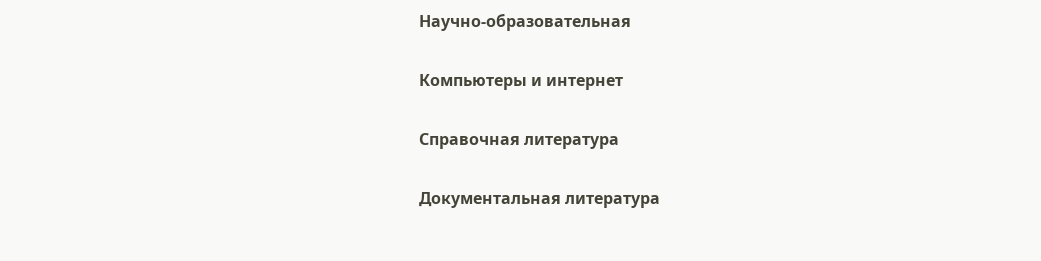Научно-образовательная

Компьютеры и интернет

Справочная литература

Документальная литература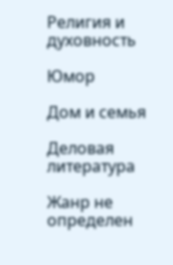Религия и духовность

Юмор

Дом и семья

Деловая литература

Жанр не определен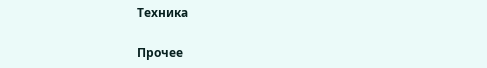Техника

Прочее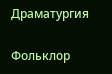Драматургия

Фольклор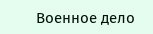Военное дело